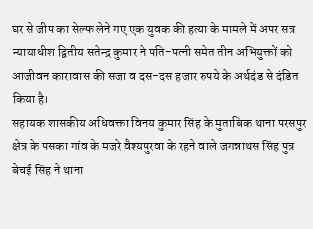घर से जीप का सेल्फ लेने गए एक युवक की हत्या के मामले में अपर सत्र न्यायाधीश द्वितीय सतेन्द्र कुमार ने पति-पत्नी समेत तीन अभियुक्तों को आजीवन कारावास की सजा व दस-दस हजार रुपये के अर्थदंड से दंडित किया है।
सहायक शासकीय अधिवक्ता विनय कुमार सिंह के मुताबिक थाना परसपुर क्षेत्र के पसका गांव के मजरे वैश्यपुरवा के रहने वाले जगन्नाथस सिंह पुत्र बेचई सिंह ने थाना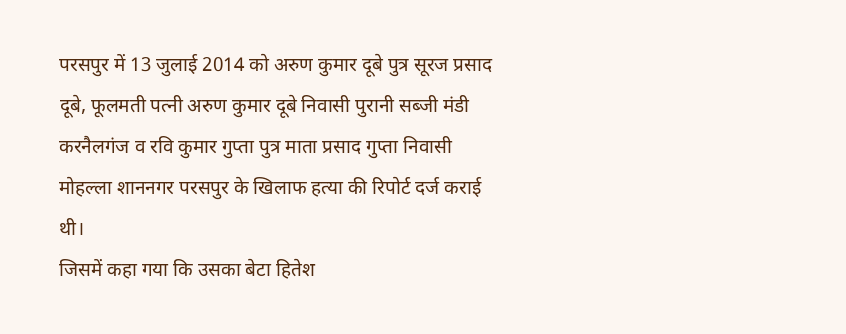परसपुर में 13 जुलाई 2014 को अरुण कुमार दूबे पुत्र सूरज प्रसाद दूबे, फूलमती पत्नी अरुण कुमार दूबे निवासी पुरानी सब्जी मंडी करनैलगंज व रवि कुमार गुप्ता पुत्र माता प्रसाद गुप्ता निवासी मोहल्ला शाननगर परसपुर के खिलाफ हत्या की रिपोर्ट दर्ज कराई थी।
जिसमें कहा गया कि उसका बेटा हितेश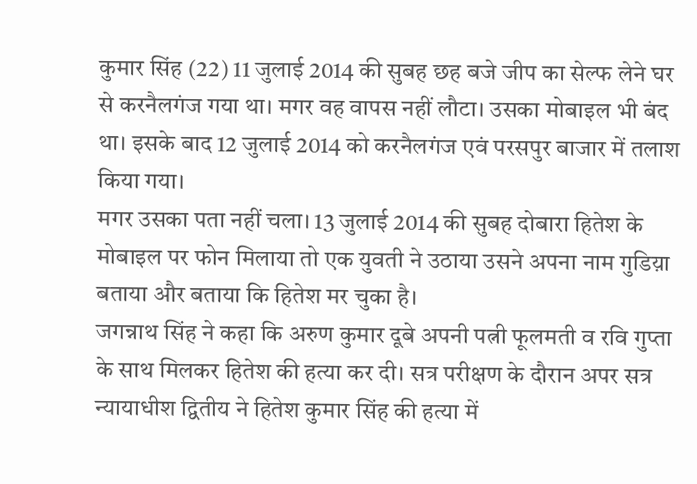कुमार सिंह (22) 11 जुलाई 2014 की सुबह छह बजे जीप का सेल्फ लेने घर से करनैलगंज गया था। मगर वह वापस नहीं लौटा। उसका मोबाइल भी बंद था। इसके बाद 12 जुलाई 2014 को करनैलगंज एवं परसपुर बाजार में तलाश किया गया।
मगर उसका पता नहीं चला। 13 जुलाई 2014 की सुबह दोबारा हितेश के मोबाइल पर फोन मिलाया तो एक युवती ने उठाया उसने अपना नाम गुडिय़ा बताया और बताया कि हितेश मर चुका है।
जगन्नाथ सिंह ने कहा कि अरुण कुमार दूबे अपनी पत्नी फूलमती व रवि गुप्ता के साथ मिलकर हितेश की हत्या कर दी। सत्र परीक्षण के दौरान अपर सत्र न्यायाधीश द्वितीय ने हितेश कुमार सिंह की हत्या में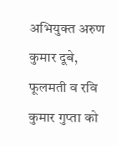अभियुक्त अरुण कुमार दूबे, फूलमती व रवि कुमार गुप्ता को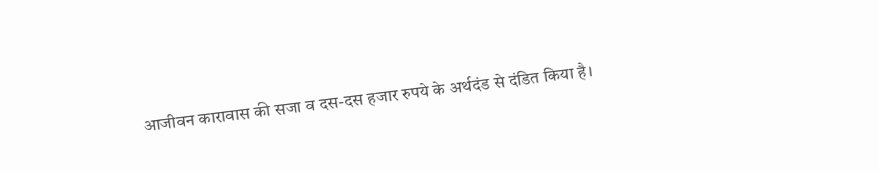आजीवन कारावास की सजा व दस-दस हजार रुपये के अर्थदंड से दंडित किया है।